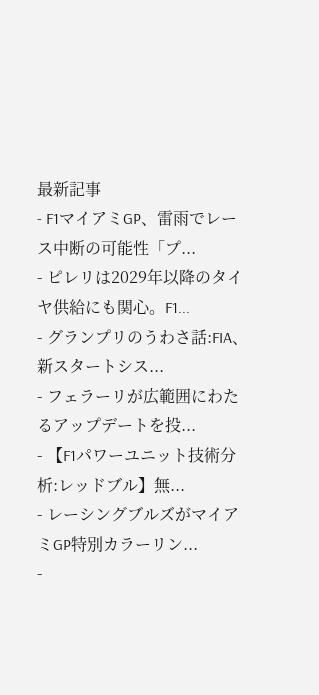最新記事
- F1マイアミGP、雷雨でレース中断の可能性「プ...
- ピレリは2029年以降のタイヤ供給にも関心。F1...
- グランプリのうわさ話:FIA、新スタートシス...
- フェラーリが広範囲にわたるアップデートを投...
- 【F1パワーユニット技術分析:レッドブル】無...
- レーシングブルズがマイアミGP特別カラーリン...
-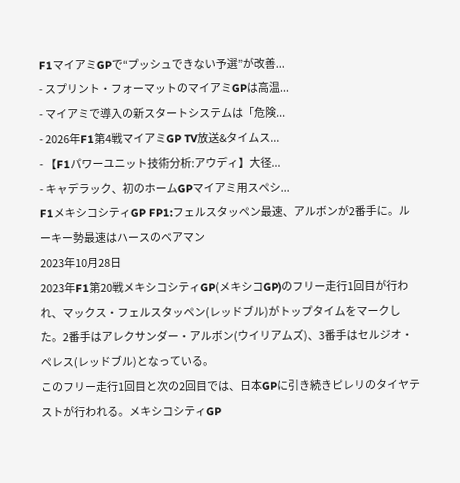F1マイアミGPで“プッシュできない予選”が改善...
- スプリント・フォーマットのマイアミGPは高温...
- マイアミで導入の新スタートシステムは「危険...
- 2026年F1第4戦マイアミGP TV放送&タイムス...
- 【F1パワーユニット技術分析:アウディ】大径...
- キャデラック、初のホームGPマイアミ用スペシ...
F1メキシコシティGP FP1:フェルスタッペン最速、アルボンが2番手に。ルーキー勢最速はハースのベアマン
2023年10月28日
2023年F1第20戦メキシコシティGP(メキシコGP)のフリー走行1回目が行われ、マックス・フェルスタッペン(レッドブル)がトップタイムをマークした。2番手はアレクサンダー・アルボン(ウイリアムズ)、3番手はセルジオ・ペレス(レッドブル)となっている。
このフリー走行1回目と次の2回目では、日本GPに引き続きピレリのタイヤテストが行われる。メキシコシティGP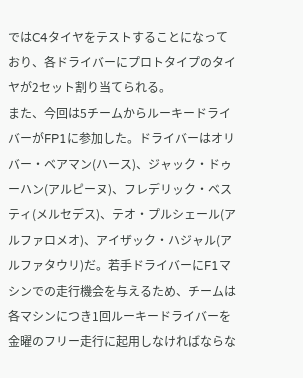ではC4タイヤをテストすることになっており、各ドライバーにプロトタイプのタイヤが2セット割り当てられる。
また、今回は5チームからルーキードライバーがFP1に参加した。ドライバーはオリバー・ベアマン(ハース)、ジャック・ドゥーハン(アルピーヌ)、フレデリック・ベスティ(メルセデス)、テオ・プルシェール(アルファロメオ)、アイザック・ハジャル(アルファタウリ)だ。若手ドライバーにF1マシンでの走行機会を与えるため、チームは各マシンにつき1回ルーキードライバーを金曜のフリー走行に起用しなければならな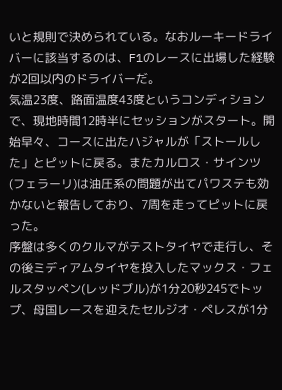いと規則で決められている。なおルーキードライバーに該当するのは、F1のレースに出場した経験が2回以内のドライバーだ。
気温23度、路面温度43度というコンディションで、現地時間12時半にセッションがスタート。開始早々、コースに出たハジャルが「ストールした」とピットに戻る。またカルロス・サインツ(フェラーリ)は油圧系の問題が出てパワステも効かないと報告しており、7周を走ってピットに戻った。
序盤は多くのクルマがテストタイヤで走行し、その後ミディアムタイヤを投入したマックス・フェルスタッペン(レッドブル)が1分20秒245でトップ、母国レースを迎えたセルジオ・ペレスが1分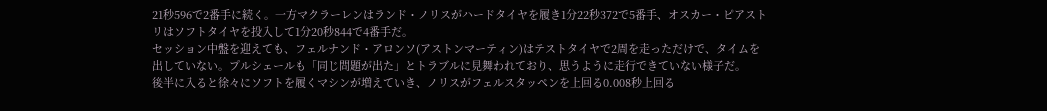21秒596で2番手に続く。一方マクラーレンはランド・ノリスがハードタイヤを履き1分22秒372で5番手、オスカー・ピアストリはソフトタイヤを投入して1分20秒844で4番手だ。
セッション中盤を迎えても、フェルナンド・アロンソ(アストンマーティン)はテストタイヤで2周を走っただけで、タイムを出していない。プルシェールも「同じ問題が出た」とトラブルに見舞われており、思うように走行できていない様子だ。
後半に入ると徐々にソフトを履くマシンが増えていき、ノリスがフェルスタッペンを上回る0.008秒上回る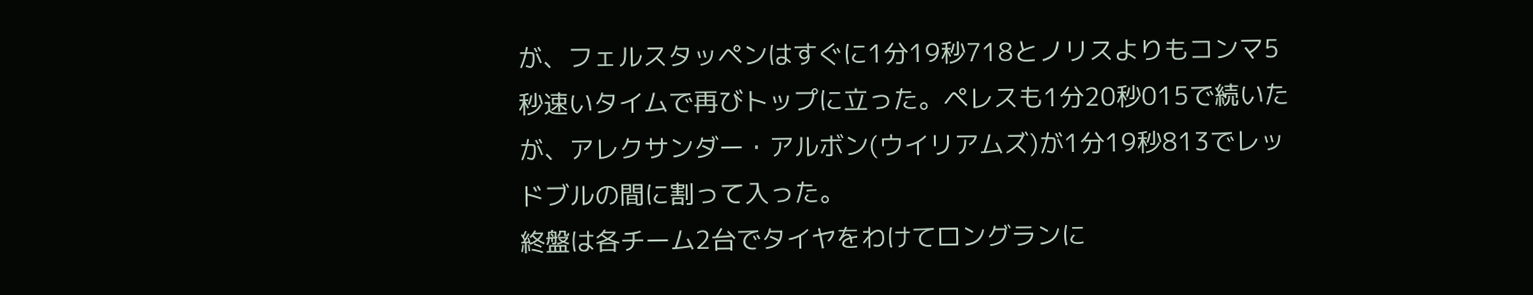が、フェルスタッペンはすぐに1分19秒718とノリスよりもコンマ5秒速いタイムで再びトップに立った。ペレスも1分20秒015で続いたが、アレクサンダー・アルボン(ウイリアムズ)が1分19秒813でレッドブルの間に割って入った。
終盤は各チーム2台でタイヤをわけてロングランに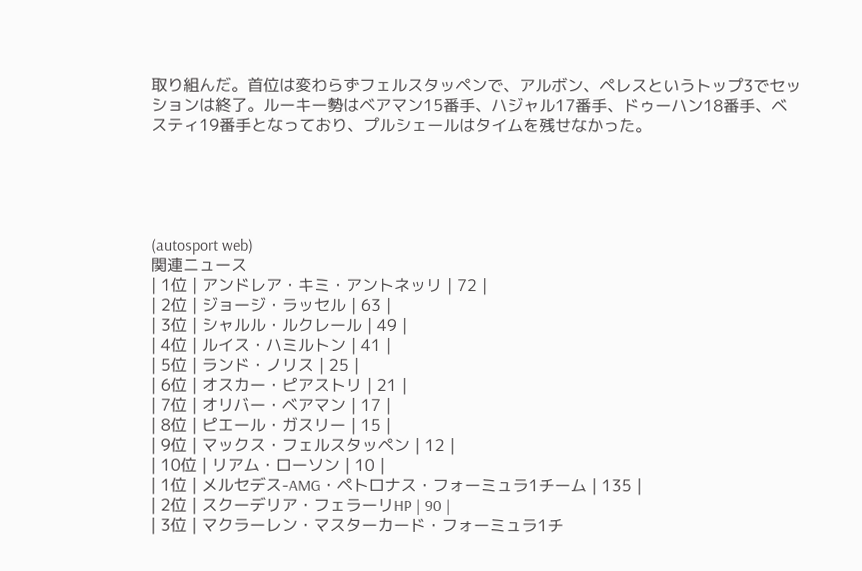取り組んだ。首位は変わらずフェルスタッペンで、アルボン、ペレスというトップ3でセッションは終了。ルーキー勢はベアマン15番手、ハジャル17番手、ドゥーハン18番手、ベスティ19番手となっており、プルシェールはタイムを残せなかった。





(autosport web)
関連ニュース
| 1位 | アンドレア・キミ・アントネッリ | 72 |
| 2位 | ジョージ・ラッセル | 63 |
| 3位 | シャルル・ルクレール | 49 |
| 4位 | ルイス・ハミルトン | 41 |
| 5位 | ランド・ノリス | 25 |
| 6位 | オスカー・ピアストリ | 21 |
| 7位 | オリバー・ベアマン | 17 |
| 8位 | ピエール・ガスリー | 15 |
| 9位 | マックス・フェルスタッペン | 12 |
| 10位 | リアム・ローソン | 10 |
| 1位 | メルセデス-AMG・ペトロナス・フォーミュラ1チーム | 135 |
| 2位 | スクーデリア・フェラーリHP | 90 |
| 3位 | マクラーレン・マスターカード・フォーミュラ1チ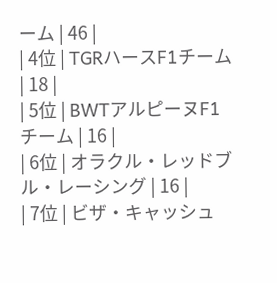ーム | 46 |
| 4位 | TGRハースF1チーム | 18 |
| 5位 | BWTアルピーヌF1チーム | 16 |
| 6位 | オラクル・レッドブル・レーシング | 16 |
| 7位 | ビザ・キャッシュ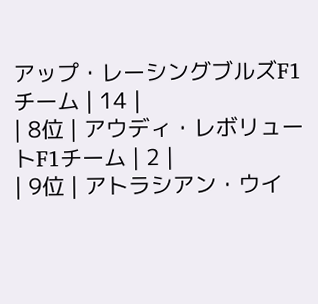アップ・レーシングブルズF1チーム | 14 |
| 8位 | アウディ・レボリュートF1チーム | 2 |
| 9位 | アトラシアン・ウイ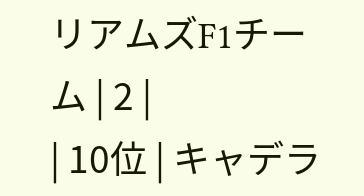リアムズF1チーム | 2 |
| 10位 | キャデラ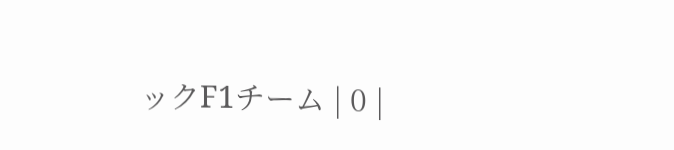ックF1チーム | 0 |